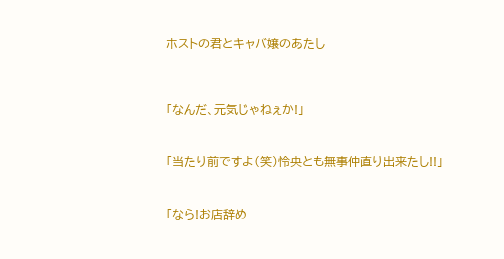ホストの君とキャバ嬢のあたし




「なんだ、元気じゃねぇか!」



「当たり前ですよ(笑)怜央とも無事仲直り出来たし!!」



「なら!お店辞め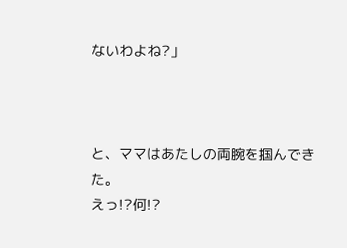ないわよね?」



と、ママはあたしの両腕を掴んできた。
えっ!?何!?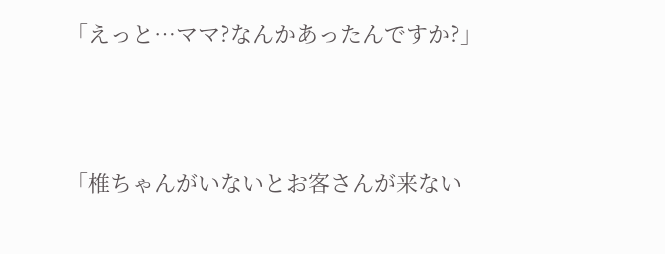「えっと…ママ?なんかあったんですか?」



「椎ちゃんがいないとお客さんが来ない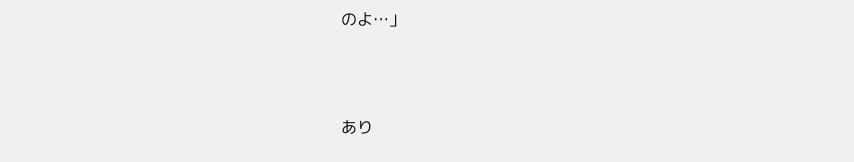のよ…」



あり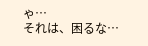ゃ…
それは、困るな…